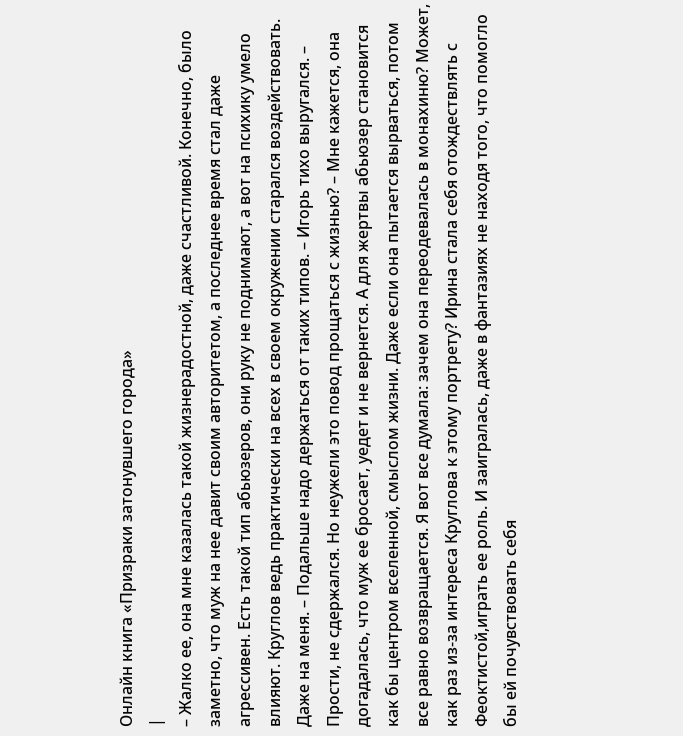Онлайн книга «Призраки затонувшего города»
|
– Жалко ее, она мне казалась такой жизнерадостной, даже счастливой. Конечно, было заметно, что муж на нее давит своим авторитетом, а последнее время стал даже агрессивен. Есть такой тип абьюзеров, они руку не поднимают, а вот на психику умело влияют. Круглов ведь практически на всех в своем окружении старался воздействовать. Даже на меня. – Подальше надо держаться от таких типов. – Игорь тихо выругался. – Прости, не сдержался. Но неужели это повод прощаться с жизнью? – Мне кажется, она догадалась, что муж ее бросает, уедет и не вернется. А для жертвы абьюзер становится как бы центром вселенной, смыслом жизни. Даже если она пытается вырваться, потом все равно возвращается. Я вот все думала: зачем она переодевалась в монахиню? Может, как раз из-за интереса Круглова к этому портрету? Ирина стала себя отождествлять с Феоктистой,играть ее роль. И заигралась, даже в фантазиях не находя того, что помогло бы ей почувствовать себя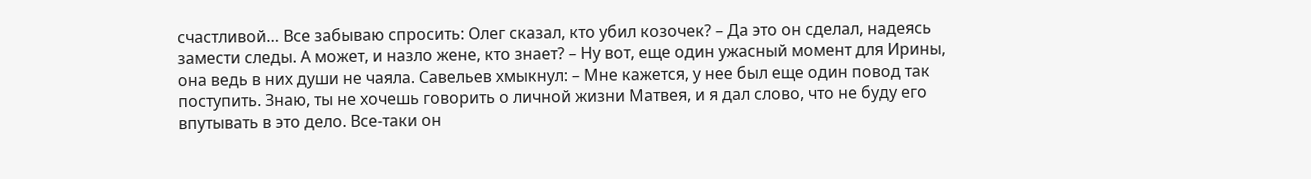счастливой… Все забываю спросить: Олег сказал, кто убил козочек? – Да это он сделал, надеясь замести следы. А может, и назло жене, кто знает? – Ну вот, еще один ужасный момент для Ирины, она ведь в них души не чаяла. Савельев хмыкнул: – Мне кажется, у нее был еще один повод так поступить. Знаю, ты не хочешь говорить о личной жизни Матвея, и я дал слово, что не буду его впутывать в это дело. Все-таки он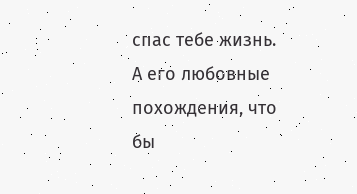спас тебе жизнь. А его любовные похождения, что бы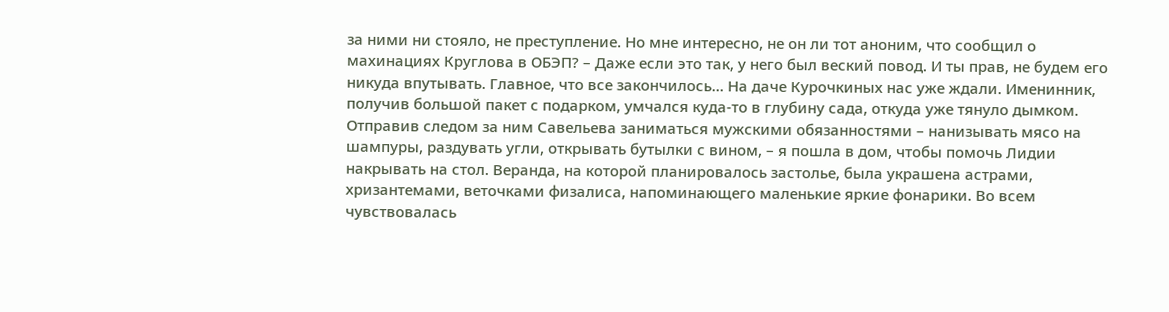за ними ни стояло, не преступление. Но мне интересно, не он ли тот аноним, что сообщил о махинациях Круглова в ОБЭП? – Даже если это так, у него был веский повод. И ты прав, не будем его никуда впутывать. Главное, что все закончилось… На даче Курочкиных нас уже ждали. Именинник, получив большой пакет с подарком, умчался куда-то в глубину сада, откуда уже тянуло дымком. Отправив следом за ним Савельева заниматься мужскими обязанностями – нанизывать мясо на шампуры, раздувать угли, открывать бутылки с вином, – я пошла в дом, чтобы помочь Лидии накрывать на стол. Веранда, на которой планировалось застолье, была украшена астрами, хризантемами, веточками физалиса, напоминающего маленькие яркие фонарики. Во всем чувствовалась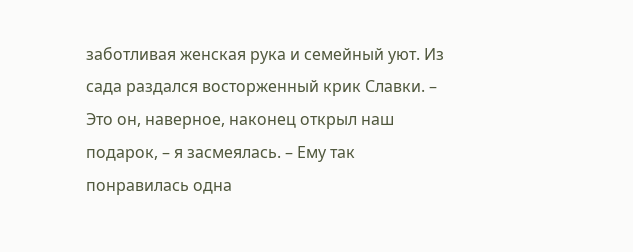заботливая женская рука и семейный уют. Из сада раздался восторженный крик Славки. – Это он, наверное, наконец открыл наш подарок, – я засмеялась. – Ему так понравилась одна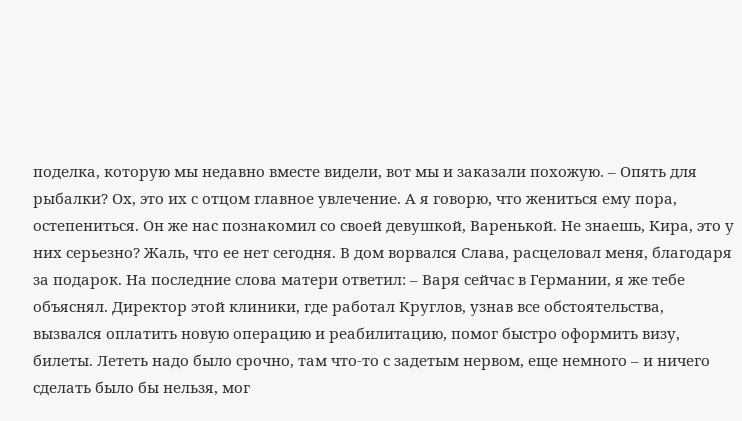поделка, которую мы недавно вместе видели, вот мы и заказали похожую. – Опять для рыбалки? Ох, это их с отцом главное увлечение. А я говорю, что жениться ему пора, остепениться. Он же нас познакомил со своей девушкой, Варенькой. Не знаешь, Кира, это у них серьезно? Жаль, что ее нет сегодня. В дом ворвался Слава, расцеловал меня, благодаря за подарок. На последние слова матери ответил: – Варя сейчас в Германии, я же тебе объяснял. Директор этой клиники, где работал Круглов, узнав все обстоятельства, вызвался оплатить новую операцию и реабилитацию, помог быстро оформить визу, билеты. Лететь надо было срочно, там что-то с задетым нервом, еще немного – и ничего сделать было бы нельзя, мог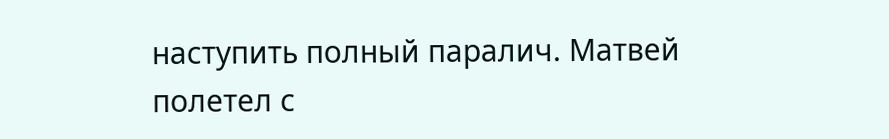наступить полный паралич. Матвей полетел с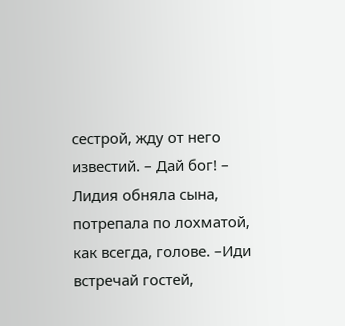сестрой, жду от него известий. – Дай бог! – Лидия обняла сына, потрепала по лохматой, как всегда, голове. –Иди встречай гостей,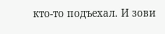кто-то подъехал. И зови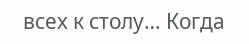всех к столу… Когда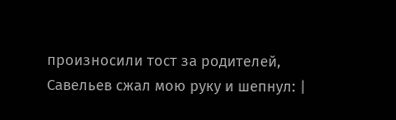произносили тост за родителей, Савельев сжал мою руку и шепнул: |